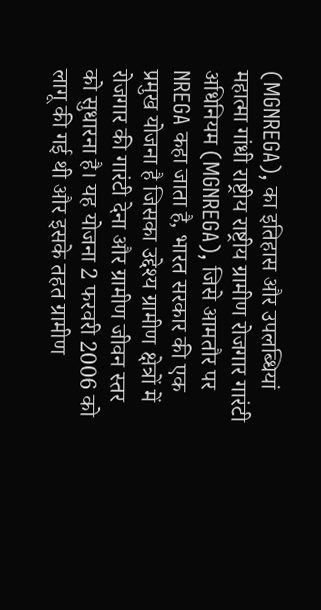(MGNREGA), का इतिहास और उपलब्धियां महात्मा गांधी राष्ट्रीय राष्ट्रीय ग्रामीण रोजगार गारंटी अधिनियम (MGNREGA), जिसे आमतौर पर NREGA कहा जाता है, भारत सरकार की एक प्रमुख योजना है जिसका उद्देश्य ग्रामीण क्षेत्रों में रोजगार की गारंटी देना और ग्रामीण जीवन स्तर को सुधारना है। यह योजना 2 फरवरी 2006 को लागू की गई थी और इसके तहत ग्रामीण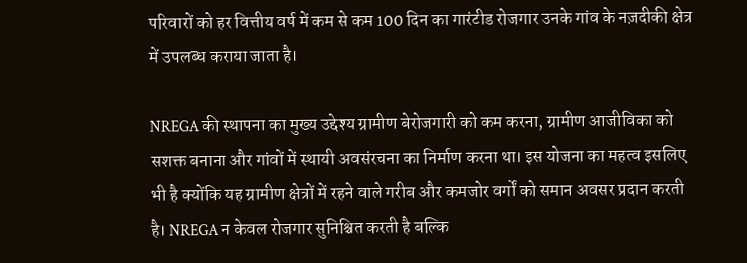परिवारों को हर वित्तीय वर्ष में कम से कम 100 दिन का गारंटीड रोजगार उनके गांव के नज़दीकी क्षेत्र में उपलब्ध कराया जाता है।

NREGA की स्थापना का मुख्य उद्देश्य ग्रामीण बेरोजगारी को कम करना, ग्रामीण आजीविका को सशक्त बनाना और गांवों में स्थायी अवसंरचना का निर्माण करना था। इस योजना का महत्व इसलिए भी है क्योंकि यह ग्रामीण क्षेत्रों में रहने वाले गरीब और कमजोर वर्गों को समान अवसर प्रदान करती है। NREGA न केवल रोजगार सुनिश्चित करती है बल्कि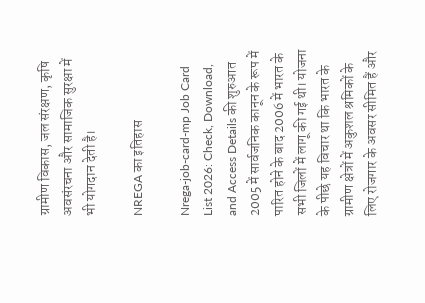ग्रामीण विकास, जल संरक्षण, कृषि अवसंरचना और सामाजिक सुरक्षा में भी योगदान देती है।

NREGA का इतिहास

Nrega-job-card-mp Job Card List 2026: Check, Download, and Access Details की शुरुआत 2005 में सार्वजनिक कानून के रूप में पारित होने के बाद 2006 में भारत के सभी जिलों में लागू की गई थी। योजना के पीछे यह विचार था कि भारत के ग्रामीण क्षेत्रों में अकुशल श्रमिकों के लिए रोजगार के अवसर सीमित हैं और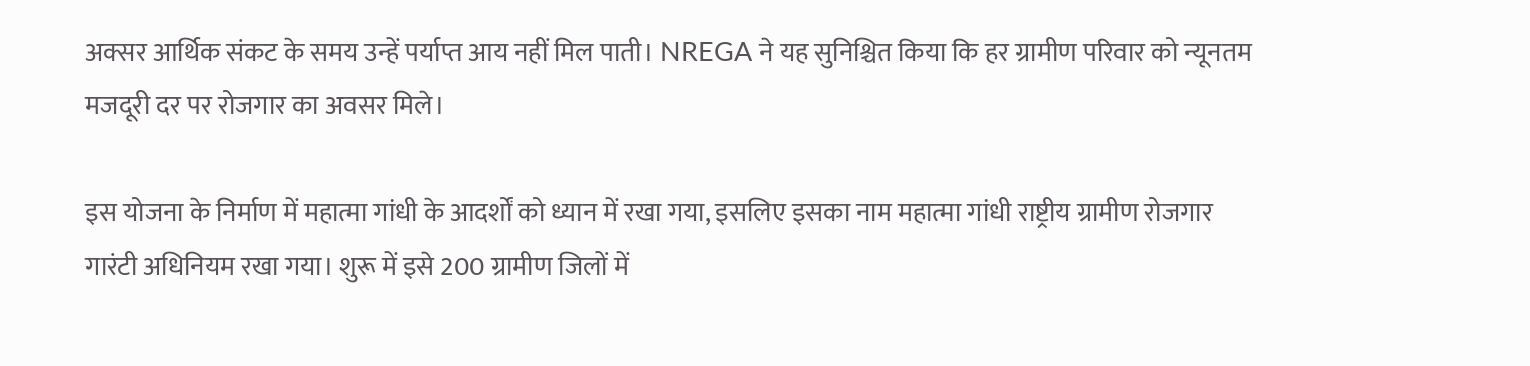अक्सर आर्थिक संकट के समय उन्हें पर्याप्त आय नहीं मिल पाती। NREGA ने यह सुनिश्चित किया कि हर ग्रामीण परिवार को न्यूनतम मजदूरी दर पर रोजगार का अवसर मिले।

इस योजना के निर्माण में महात्मा गांधी के आदर्शों को ध्यान में रखा गया, इसलिए इसका नाम महात्मा गांधी राष्ट्रीय ग्रामीण रोजगार गारंटी अधिनियम रखा गया। शुरू में इसे 200 ग्रामीण जिलों में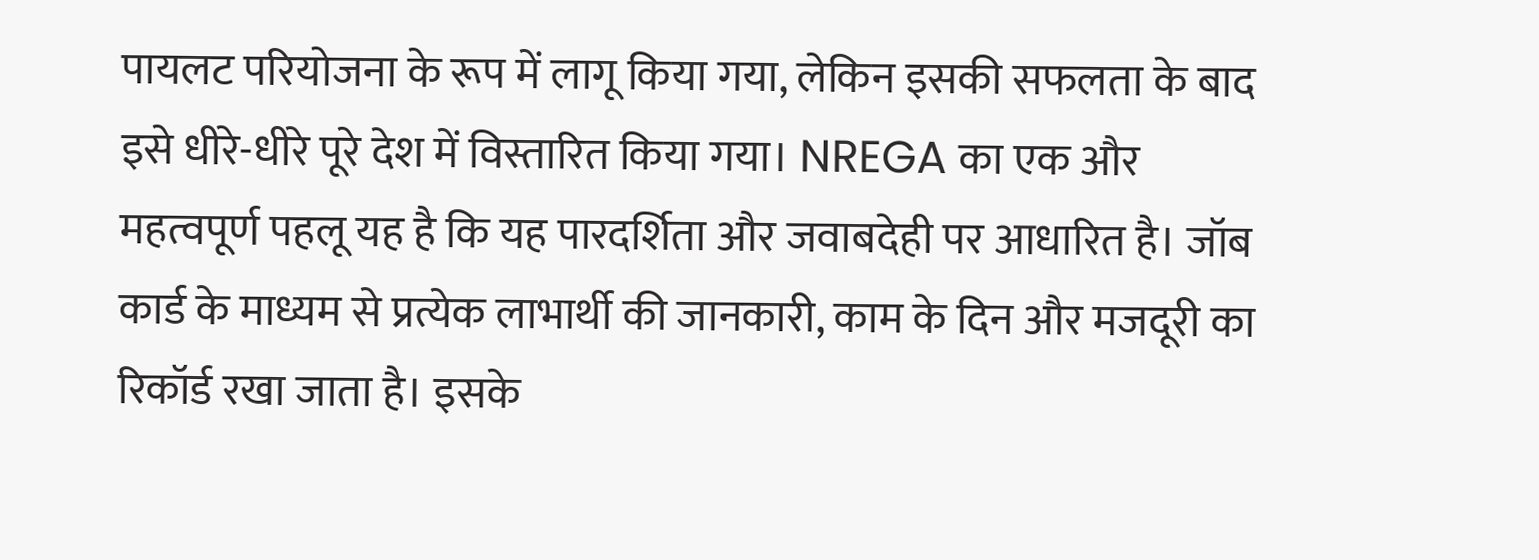पायलट परियोजना के रूप में लागू किया गया, लेकिन इसकी सफलता के बाद इसे धीरे-धीरे पूरे देश में विस्तारित किया गया। NREGA का एक और महत्वपूर्ण पहलू यह है कि यह पारदर्शिता और जवाबदेही पर आधारित है। जॉब कार्ड के माध्यम से प्रत्येक लाभार्थी की जानकारी, काम के दिन और मजदूरी का रिकॉर्ड रखा जाता है। इसके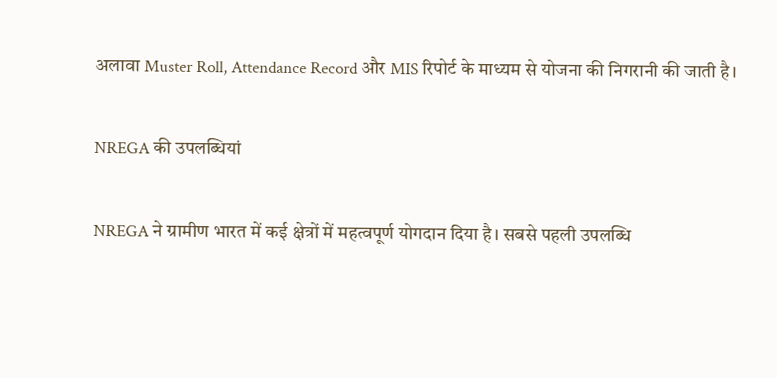अलावा Muster Roll, Attendance Record और MIS रिपोर्ट के माध्यम से योजना की निगरानी की जाती है।

NREGA की उपलब्धियां

NREGA ने ग्रामीण भारत में कई क्षेत्रों में महत्वपूर्ण योगदान दिया है। सबसे पहली उपलब्धि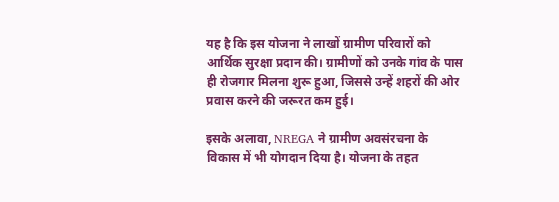यह है कि इस योजना ने लाखों ग्रामीण परिवारों को आर्थिक सुरक्षा प्रदान की। ग्रामीणों को उनके गांव के पास ही रोजगार मिलना शुरू हुआ, जिससे उन्हें शहरों की ओर प्रवास करने की जरूरत कम हुई।

इसके अलावा, NREGA ने ग्रामीण अवसंरचना के विकास में भी योगदान दिया है। योजना के तहत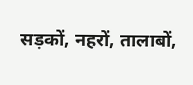सड़कों, नहरों, तालाबों,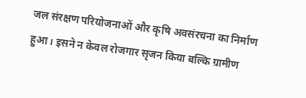जल संरक्षण परियोजनाओं और कृषि अवसंरचना का निर्माण हुआ। इसने न केवल रोजगार सृजन किया बल्कि ग्रामीण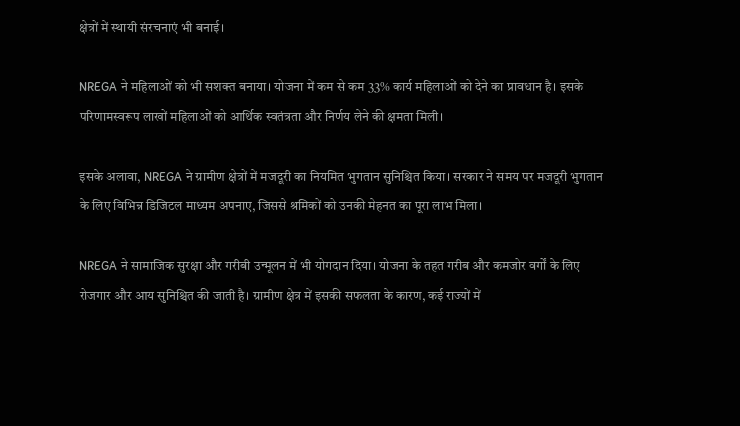क्षेत्रों में स्थायी संरचनाएं भी बनाई।

NREGA ने महिलाओं को भी सशक्त बनाया। योजना में कम से कम 33% कार्य महिलाओं को देने का प्रावधान है। इसके परिणामस्वरूप लाखों महिलाओं को आर्थिक स्वतंत्रता और निर्णय लेने की क्षमता मिली।

इसके अलावा, NREGA ने ग्रामीण क्षेत्रों में मजदूरी का नियमित भुगतान सुनिश्चित किया। सरकार ने समय पर मजदूरी भुगतान के लिए विभिन्न डिजिटल माध्यम अपनाए, जिससे श्रमिकों को उनकी मेहनत का पूरा लाभ मिला।

NREGA ने सामाजिक सुरक्षा और गरीबी उन्मूलन में भी योगदान दिया। योजना के तहत गरीब और कमजोर वर्गों के लिए रोजगार और आय सुनिश्चित की जाती है। ग्रामीण क्षेत्र में इसकी सफलता के कारण, कई राज्यों में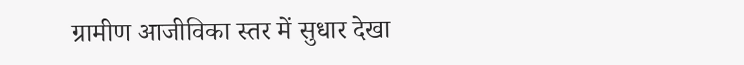ग्रामीण आजीविका स्तर में सुधार देखा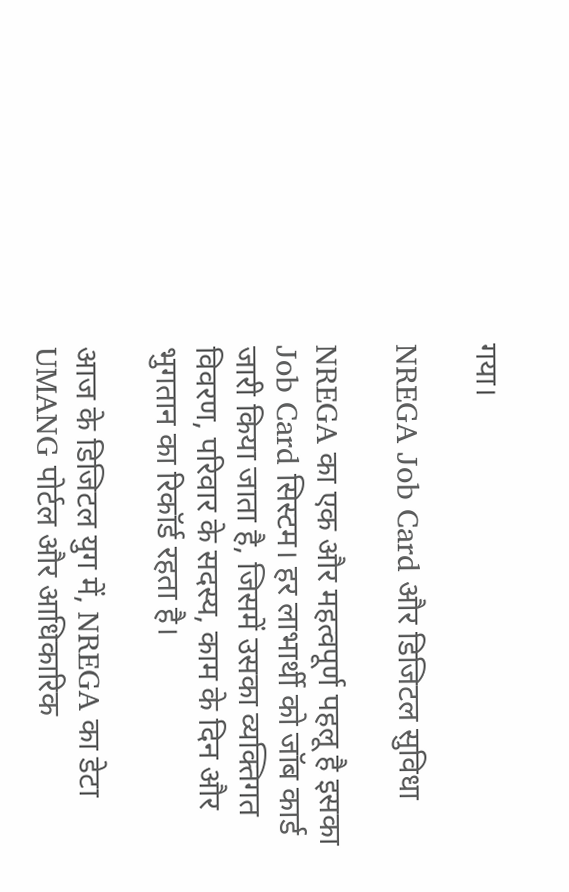गया।

NREGA Job Card और डिजिटल सुविधा

NREGA का एक और महत्वपूर्ण पहलू है इसका Job Card सिस्टम। हर लाभार्थी को जॉब कार्ड जारी किया जाता है, जिसमें उसका व्यक्तिगत विवरण, परिवार के सदस्य, काम के दिन और भुगतान का रिकॉर्ड रहता है।

आज के डिजिटल युग में, NREGA का डेटा UMANG पोर्टल और आधिकारिक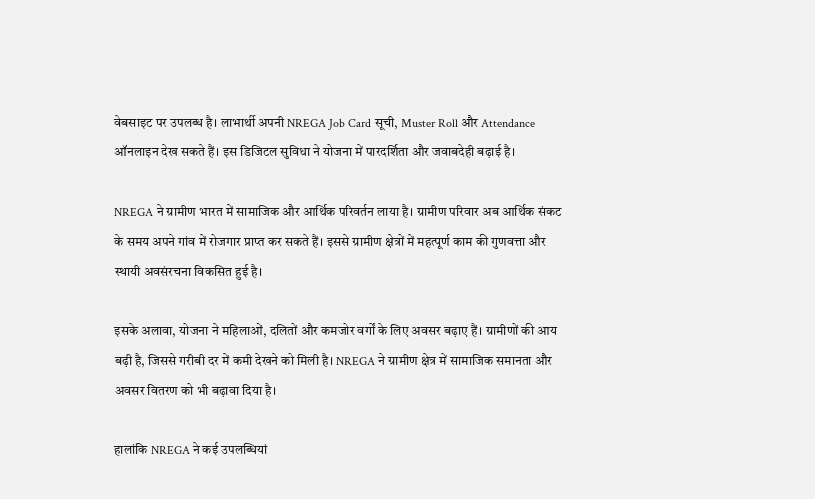वेबसाइट पर उपलब्ध है। लाभार्थी अपनी NREGA Job Card सूची, Muster Roll और Attendance ऑनलाइन देख सकते हैं। इस डिजिटल सुविधा ने योजना में पारदर्शिता और जवाबदेही बढ़ाई है।

NREGA ने ग्रामीण भारत में सामाजिक और आर्थिक परिवर्तन लाया है। ग्रामीण परिवार अब आर्थिक संकट के समय अपने गांव में रोजगार प्राप्त कर सकते हैं। इससे ग्रामीण क्षेत्रों में महत्पूर्ण काम की गुणवत्ता और स्थायी अवसंरचना विकसित हुई है।

इसके अलावा, योजना ने महिलाओं, दलितों और कमजोर वर्गों के लिए अवसर बढ़ाए हैं। ग्रामीणों की आय बढ़ी है, जिससे गरीबी दर में कमी देखने को मिली है। NREGA ने ग्रामीण क्षेत्र में सामाजिक समानता और अवसर वितरण को भी बढ़ावा दिया है।

हालांकि NREGA ने कई उपलब्धियां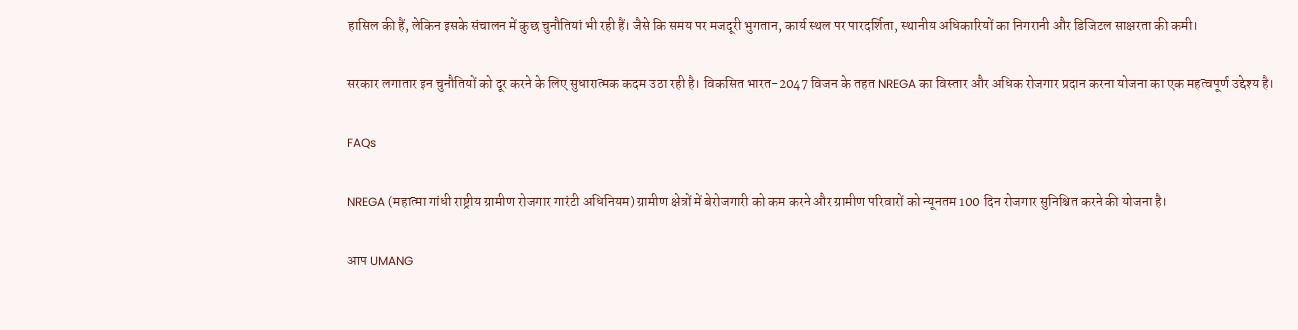हासिल की हैं, लेकिन इसके संचालन में कुछ चुनौतियां भी रही हैं। जैसे कि समय पर मजदूरी भुगतान, कार्य स्थल पर पारदर्शिता, स्थानीय अधिकारियों का निगरानी और डिजिटल साक्षरता की कमी।

सरकार लगातार इन चुनौतियों को दूर करने के लिए सुधारात्मक कदम उठा रही है। विकसित भारत-2047 विजन के तहत NREGA का विस्तार और अधिक रोजगार प्रदान करना योजना का एक महत्वपूर्ण उद्देश्य है।

FAQs

NREGA (महात्मा गांधी राष्ट्रीय ग्रामीण रोजगार गारंटी अधिनियम) ग्रामीण क्षेत्रों में बेरोजगारी को कम करने और ग्रामीण परिवारों को न्यूनतम 100 दिन रोजगार सुनिश्चित करने की योजना है।

आप UMANG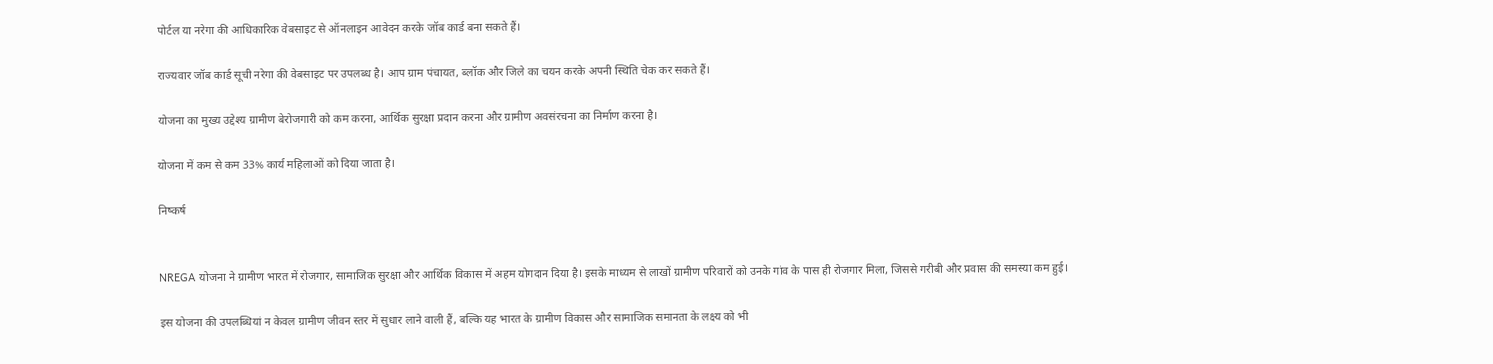पोर्टल या नरेगा की आधिकारिक वेबसाइट से ऑनलाइन आवेदन करके जॉब कार्ड बना सकते हैं।

राज्यवार जॉब कार्ड सूची नरेगा की वेबसाइट पर उपलब्ध है। आप ग्राम पंचायत, ब्लॉक और जिले का चयन करके अपनी स्थिति चेक कर सकते हैं।

योजना का मुख्य उद्देश्य ग्रामीण बेरोजगारी को कम करना, आर्थिक सुरक्षा प्रदान करना और ग्रामीण अवसंरचना का निर्माण करना है।

योजना में कम से कम 33% कार्य महिलाओं को दिया जाता है।

निष्कर्ष


NREGA योजना ने ग्रामीण भारत में रोजगार, सामाजिक सुरक्षा और आर्थिक विकास में अहम योगदान दिया है। इसके माध्यम से लाखों ग्रामीण परिवारों को उनके गांव के पास ही रोजगार मिला, जिससे गरीबी और प्रवास की समस्या कम हुई।

इस योजना की उपलब्धियां न केवल ग्रामीण जीवन स्तर में सुधार लाने वाली हैं, बल्कि यह भारत के ग्रामीण विकास और सामाजिक समानता के लक्ष्य को भी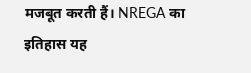मजबूत करती हैं। NREGA का इतिहास यह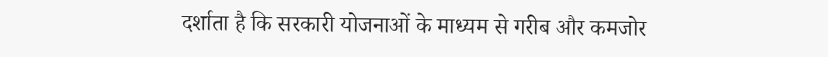दर्शाता है कि सरकारी योजनाओं के माध्यम से गरीब और कमजोर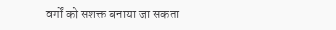वर्गों को सशक्त बनाया जा सकता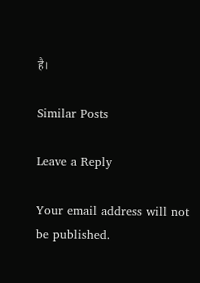है।

Similar Posts

Leave a Reply

Your email address will not be published.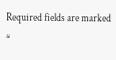Required fields are marked *